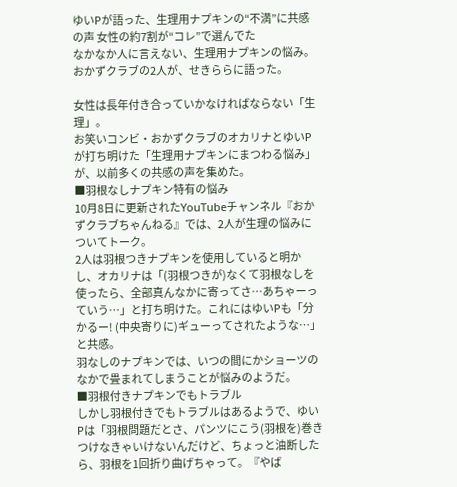ゆいPが語った、生理用ナプキンの“不満”に共感の声 女性の約7割が“コレ”で選んでた
なかなか人に言えない、生理用ナプキンの悩み。おかずクラブの2人が、せきららに語った。

女性は長年付き合っていかなければならない「生理」。
お笑いコンビ・おかずクラブのオカリナとゆいPが打ち明けた「生理用ナプキンにまつわる悩み」が、以前多くの共感の声を集めた。
■羽根なしナプキン特有の悩み
10月8日に更新されたYouTubeチャンネル『おかずクラブちゃんねる』では、2人が生理の悩みについてトーク。
2人は羽根つきナプキンを使用していると明かし、オカリナは「(羽根つきが)なくて羽根なしを使ったら、全部真んなかに寄ってさ…あちゃーっていう…」と打ち明けた。これにはゆいPも「分かるー! (中央寄りに)ギューってされたような…」と共感。
羽なしのナプキンでは、いつの間にかショーツのなかで畳まれてしまうことが悩みのようだ。
■羽根付きナプキンでもトラブル
しかし羽根付きでもトラブルはあるようで、ゆいPは「羽根問題だとさ、パンツにこう(羽根を)巻きつけなきゃいけないんだけど、ちょっと油断したら、羽根を1回折り曲げちゃって。『やば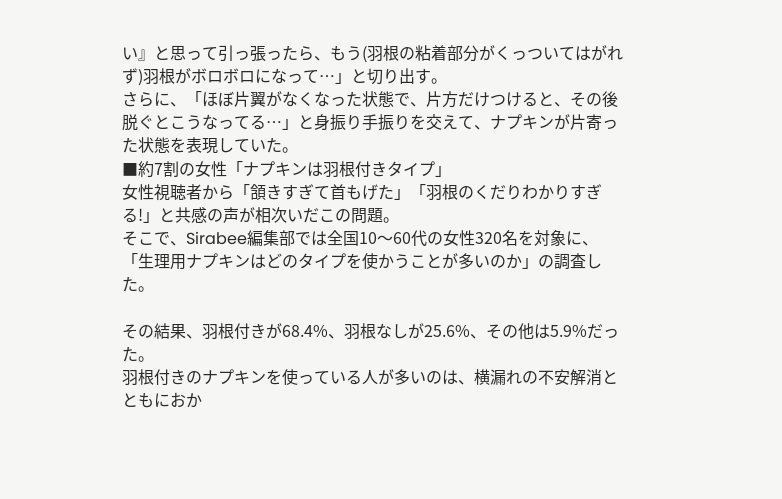い』と思って引っ張ったら、もう(羽根の粘着部分がくっついてはがれず)羽根がボロボロになって…」と切り出す。
さらに、「ほぼ片翼がなくなった状態で、片方だけつけると、その後脱ぐとこうなってる…」と身振り手振りを交えて、ナプキンが片寄った状態を表現していた。
■約7割の女性「ナプキンは羽根付きタイプ」
女性視聴者から「頷きすぎて首もげた」「羽根のくだりわかりすぎる!」と共感の声が相次いだこの問題。
そこで、Sirabee編集部では全国10〜60代の女性320名を対象に、「生理用ナプキンはどのタイプを使かうことが多いのか」の調査した。

その結果、羽根付きが68.4%、羽根なしが25.6%、その他は5.9%だった。
羽根付きのナプキンを使っている人が多いのは、横漏れの不安解消とともにおか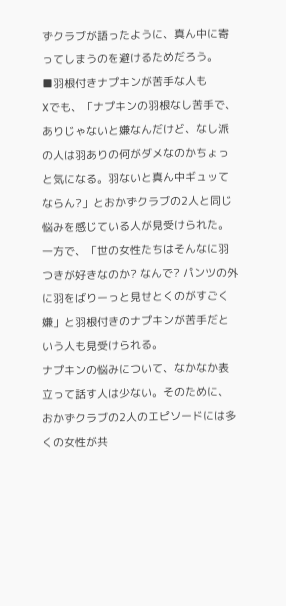ずクラブが語ったように、真ん中に寄ってしまうのを避けるためだろう。
■羽根付きナプキンが苦手な人も
Xでも、「ナプキンの羽根なし苦手で、ありじゃないと嫌なんだけど、なし派の人は羽ありの何がダメなのかちょっと気になる。羽ないと真ん中ギュッてならん?」とおかずクラブの2人と同じ悩みを感じている人が見受けられた。
一方で、「世の女性たちはそんなに羽つきが好きなのか? なんで? パンツの外に羽をばりーっと見せとくのがすごく嫌」と羽根付きのナプキンが苦手だという人も見受けられる。
ナプキンの悩みについて、なかなか表立って話す人は少ない。そのために、おかずクラブの2人のエピソードには多くの女性が共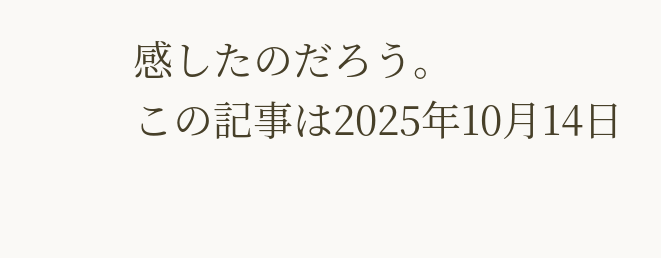感したのだろう。
この記事は2025年10月14日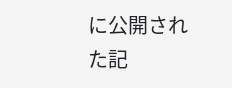に公開された記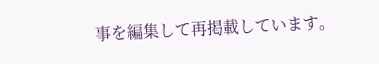事を編集して再掲載しています。